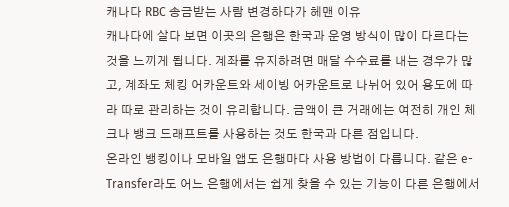캐나다 RBC 송금받는 사람 변경하다가 헤맨 이유
캐나다에 살다 보면 이곳의 은행은 한국과 운영 방식이 많이 다르다는 것을 느끼게 됩니다. 계좌를 유지하려면 매달 수수료를 내는 경우가 많고, 계좌도 체킹 어카운트와 세이빙 어카운트로 나뉘어 있어 용도에 따라 따로 관리하는 것이 유리합니다. 금액이 큰 거래에는 여전히 개인 체크나 뱅크 드래프트를 사용하는 것도 한국과 다른 점입니다.
온라인 뱅킹이나 모바일 앱도 은행마다 사용 방법이 다릅니다. 같은 e-Transfer라도 어느 은행에서는 쉽게 찾을 수 있는 기능이 다른 은행에서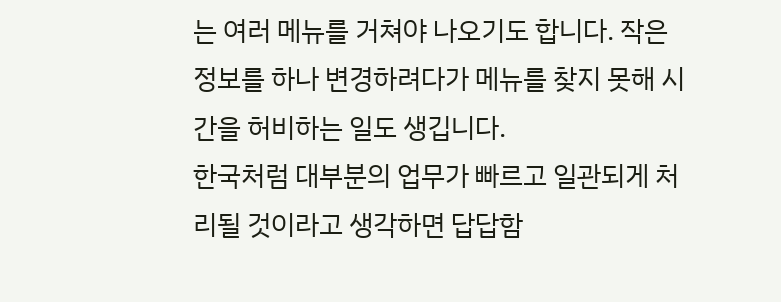는 여러 메뉴를 거쳐야 나오기도 합니다. 작은 정보를 하나 변경하려다가 메뉴를 찾지 못해 시간을 허비하는 일도 생깁니다.
한국처럼 대부분의 업무가 빠르고 일관되게 처리될 것이라고 생각하면 답답함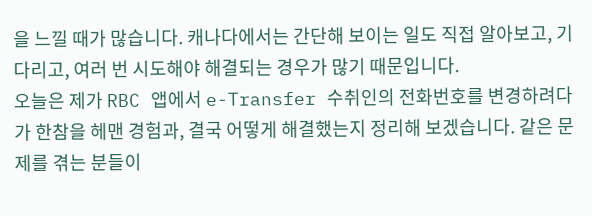을 느낄 때가 많습니다. 캐나다에서는 간단해 보이는 일도 직접 알아보고, 기다리고, 여러 번 시도해야 해결되는 경우가 많기 때문입니다.
오늘은 제가 RBC 앱에서 e-Transfer 수취인의 전화번호를 변경하려다가 한참을 헤맨 경험과, 결국 어떻게 해결했는지 정리해 보겠습니다. 같은 문제를 겪는 분들이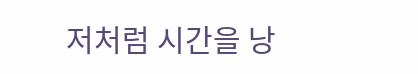저처럼 시간을 낭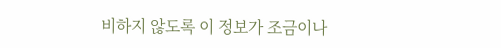비하지 않도록 이 정보가 조금이나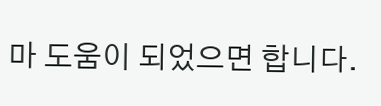마 도움이 되었으면 합니다.